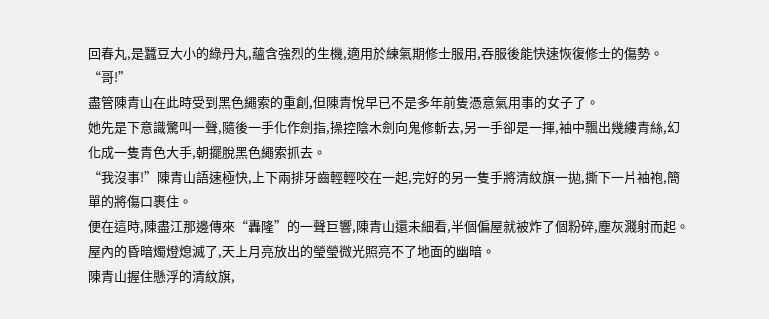回春丸,是蠶豆大小的綠丹丸,蘊含強烈的生機,適用於練氣期修士服用,吞服後能快速恢復修士的傷勢。
“哥!”
盡管陳青山在此時受到黑色繩索的重創,但陳青悅早已不是多年前隻憑意氣用事的女子了。
她先是下意識驚叫一聲,隨後一手化作劍指,操控陰木劍向鬼修斬去,另一手卻是一揮,袖中飄出幾縷青絲,幻化成一隻青色大手,朝擺脫黑色繩索抓去。
“我沒事!”陳青山語速極快,上下兩排牙齒輕輕咬在一起,完好的另一隻手將清紋旗一拋,撕下一片袖袍,簡單的將傷口裹住。
便在這時,陳盡江那邊傳來“轟隆”的一聲巨響,陳青山還未細看,半個偏屋就被炸了個粉碎,塵灰濺射而起。
屋內的昏暗燭燈熄滅了,天上月亮放出的瑩瑩微光照亮不了地面的幽暗。
陳青山握住懸浮的清紋旗,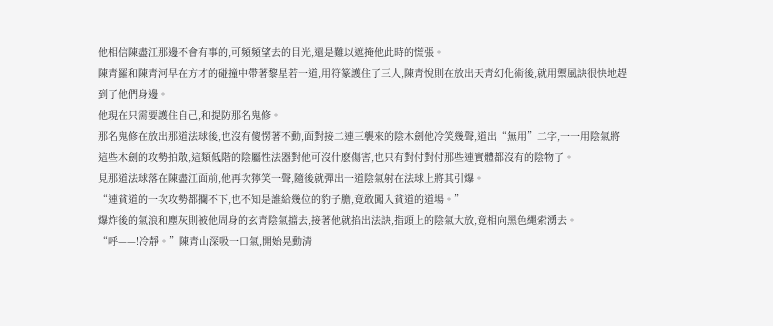他相信陳盡江那邊不會有事的,可頻頻望去的目光,還是難以遮掩他此時的慌張。
陳青羅和陳青河早在方才的碰撞中帶著黎星若一道,用符篆護住了三人,陳青悅則在放出天青幻化術後,就用禦風訣很快地趕到了他們身邊。
他現在只需要護住自己,和提防那名鬼修。
那名鬼修在放出那道法球後,也沒有傻愣著不動,面對接二連三襲來的陰木劍他冷笑幾聲,道出“無用”二字,一一用陰氣將這些木劍的攻勢拍散,這類低階的陰屬性法器對他可沒什麽傷害,也只有對付對付那些連實體都沒有的陰物了。
見那道法球落在陳盡江面前,他再次獰笑一聲,隨後就彈出一道陰氣射在法球上將其引爆。
“連貧道的一次攻勢都攔不下,也不知是誰給幾位的豹子膽,竟敢闖入貧道的道場。”
爆炸後的氣浪和塵灰則被他周身的玄青陰氣擋去,接著他就掐出法訣,指頭上的陰氣大放,竟相向黑色繩索湧去。
“呼——!冷靜。”陳青山深吸一口氣,開始晃動清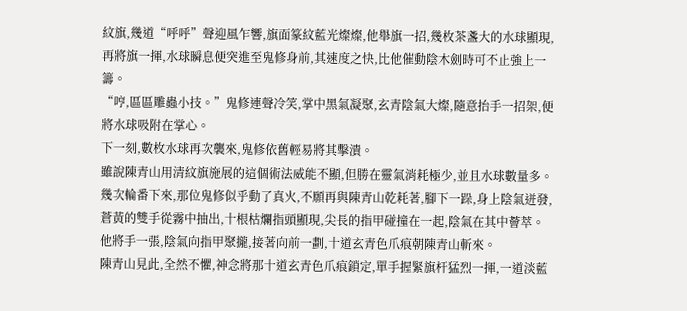紋旗,幾道“呼呼”聲迎風乍響,旗面篆紋藍光燦燦,他舉旗一招,幾枚茶盞大的水球顯現,再將旗一揮,水球瞬息便突進至鬼修身前,其速度之快,比他催動陰木劍時可不止強上一籌。
“哼,區區雕蟲小技。”鬼修連聲冷笑,掌中黑氣凝聚,玄青陰氣大燦,隨意抬手一招架,便將水球吸附在掌心。
下一刻,數枚水球再次襲來,鬼修依舊輕易將其擊潰。
雖說陳青山用清紋旗施展的這個術法威能不顯,但勝在靈氣消耗極少,並且水球數量多。
幾次輪番下來,那位鬼修似乎動了真火,不願再與陳青山乾耗著,腳下一跺,身上陰氣迸發,蒼黃的雙手從霧中抽出,十根枯爛指頭顯現,尖長的指甲碰撞在一起,陰氣在其中薈萃。
他將手一張,陰氣向指甲聚攏,接著向前一劃,十道玄青色爪痕朝陳青山斬來。
陳青山見此,全然不懼,神念將那十道玄青色爪痕鎖定,單手握緊旗杆猛烈一揮,一道淡藍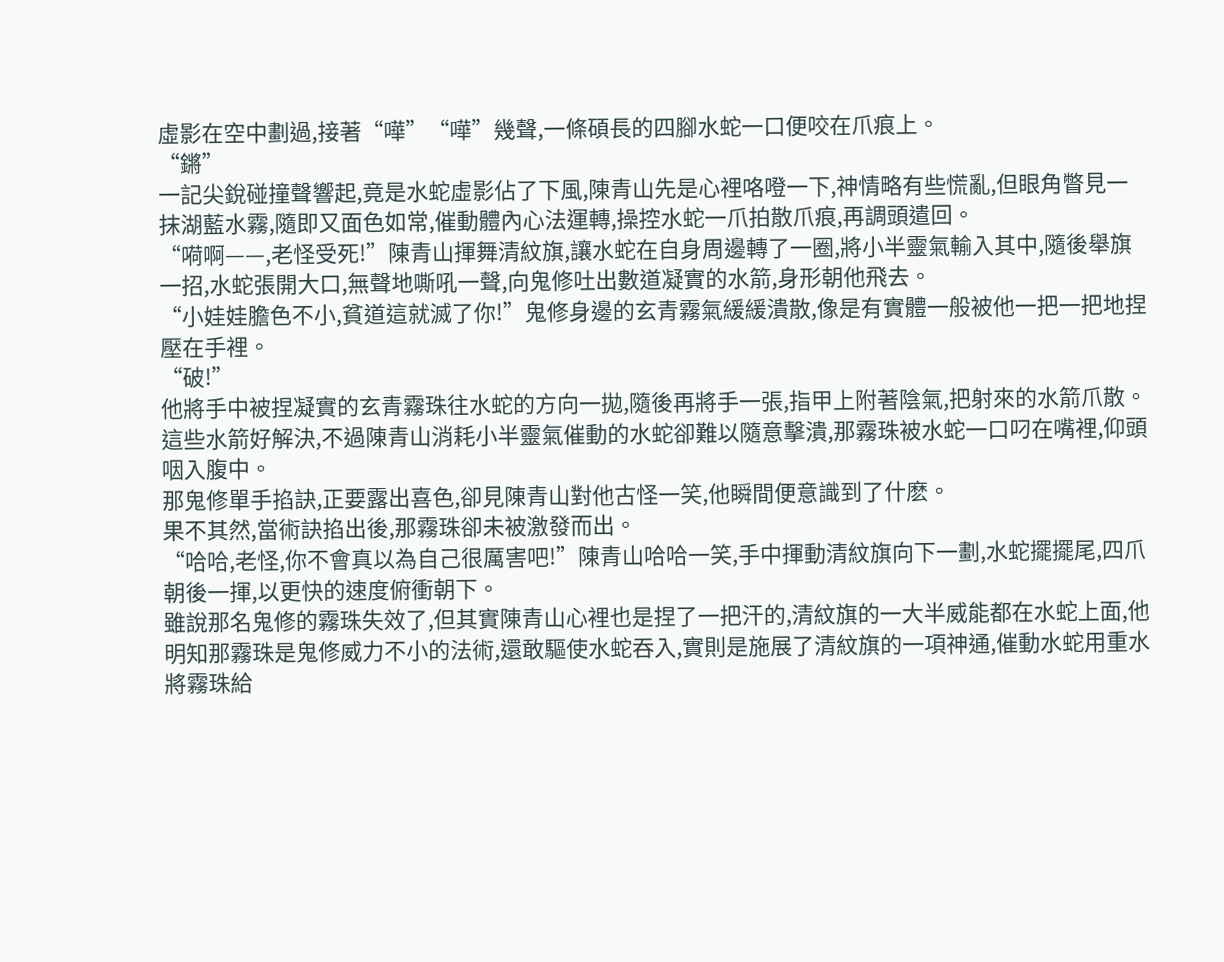虛影在空中劃過,接著“嘩”“嘩”幾聲,一條碩長的四腳水蛇一口便咬在爪痕上。
“鏘”
一記尖銳碰撞聲響起,竟是水蛇虛影佔了下風,陳青山先是心裡咯噔一下,神情略有些慌亂,但眼角瞥見一抹湖藍水霧,隨即又面色如常,催動體內心法運轉,操控水蛇一爪拍散爪痕,再調頭遣回。
“嗬啊——,老怪受死!”陳青山揮舞清紋旗,讓水蛇在自身周邊轉了一圈,將小半靈氣輸入其中,隨後舉旗一招,水蛇張開大口,無聲地嘶吼一聲,向鬼修吐出數道凝實的水箭,身形朝他飛去。
“小娃娃膽色不小,貧道這就滅了你!”鬼修身邊的玄青霧氣緩緩潰散,像是有實體一般被他一把一把地捏壓在手裡。
“破!”
他將手中被捏凝實的玄青霧珠往水蛇的方向一拋,隨後再將手一張,指甲上附著陰氣,把射來的水箭爪散。
這些水箭好解決,不過陳青山消耗小半靈氣催動的水蛇卻難以隨意擊潰,那霧珠被水蛇一口叼在嘴裡,仰頭咽入腹中。
那鬼修單手掐訣,正要露出喜色,卻見陳青山對他古怪一笑,他瞬間便意識到了什麽。
果不其然,當術訣掐出後,那霧珠卻未被激發而出。
“哈哈,老怪,你不會真以為自己很厲害吧!”陳青山哈哈一笑,手中揮動清紋旗向下一劃,水蛇擺擺尾,四爪朝後一揮,以更快的速度俯衝朝下。
雖說那名鬼修的霧珠失效了,但其實陳青山心裡也是捏了一把汗的,清紋旗的一大半威能都在水蛇上面,他明知那霧珠是鬼修威力不小的法術,還敢驅使水蛇吞入,實則是施展了清紋旗的一項神通,催動水蛇用重水將霧珠給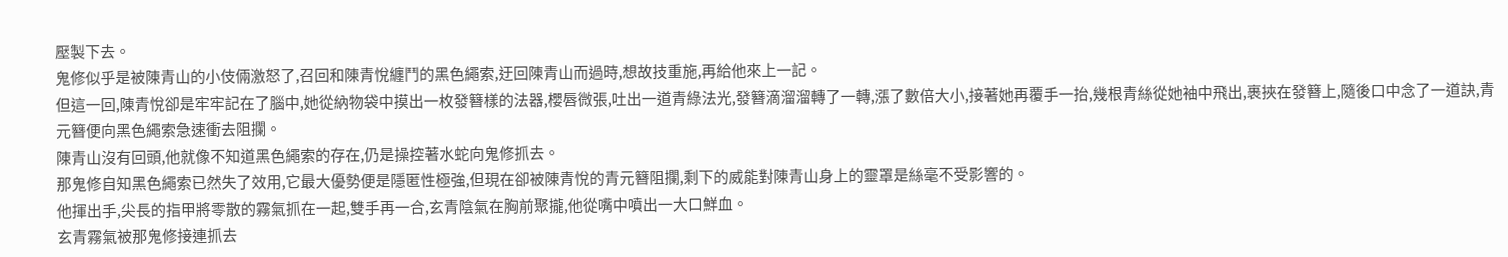壓製下去。
鬼修似乎是被陳青山的小伎倆激怒了,召回和陳青悅纏鬥的黑色繩索,迂回陳青山而過時,想故技重施,再給他來上一記。
但這一回,陳青悅卻是牢牢記在了腦中,她從納物袋中摸出一枚發簪樣的法器,櫻唇微張,吐出一道青綠法光,發簪滴溜溜轉了一轉,漲了數倍大小,接著她再覆手一抬,幾根青絲從她袖中飛出,裹挾在發簪上,隨後口中念了一道訣,青元簪便向黑色繩索急速衝去阻攔。
陳青山沒有回頭,他就像不知道黑色繩索的存在,仍是操控著水蛇向鬼修抓去。
那鬼修自知黑色繩索已然失了效用,它最大優勢便是隱匿性極強,但現在卻被陳青悅的青元簪阻攔,剩下的威能對陳青山身上的靈罩是絲毫不受影響的。
他揮出手,尖長的指甲將零散的霧氣抓在一起,雙手再一合,玄青陰氣在胸前聚攏,他從嘴中噴出一大口鮮血。
玄青霧氣被那鬼修接連抓去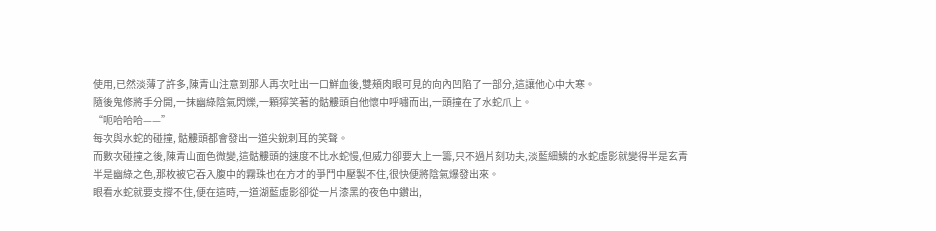使用,已然淡薄了許多,陳青山注意到那人再次吐出一口鮮血後,雙頰肉眼可見的向內凹陷了一部分,這讓他心中大寒。
隨後鬼修將手分開,一抹幽綠陰氣閃爍,一顆獰笑著的骷髏頭自他懷中呼嘯而出,一頭撞在了水蛇爪上。
“呃哈哈哈——”
每次與水蛇的碰撞, 骷髏頭都會發出一道尖銳刺耳的笑聲。
而數次碰撞之後,陳青山面色微變,這骷髏頭的速度不比水蛇慢,但威力卻要大上一籌,只不過片刻功夫,淡藍細鱗的水蛇虛影就變得半是玄青半是幽綠之色,那枚被它吞入腹中的霧珠也在方才的爭鬥中壓製不住,很快便將陰氣爆發出來。
眼看水蛇就要支撐不住,便在這時,一道湖藍虛影卻從一片漆黑的夜色中鑽出,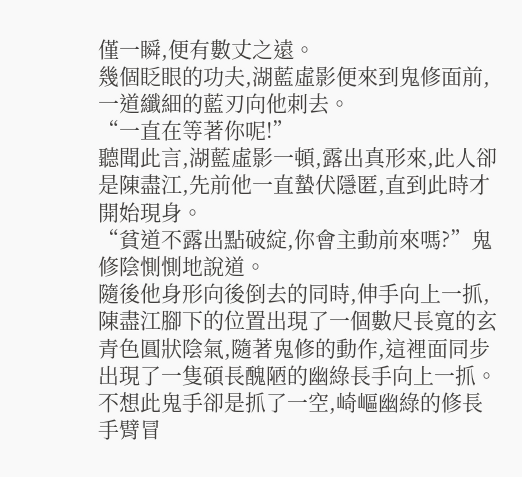僅一瞬,便有數丈之遠。
幾個眨眼的功夫,湖藍虛影便來到鬼修面前,一道纖細的藍刃向他刺去。
“一直在等著你呢!”
聽聞此言,湖藍虛影一頓,露出真形來,此人卻是陳盡江,先前他一直蟄伏隱匿,直到此時才開始現身。
“貧道不露出點破綻,你會主動前來嗎?”鬼修陰惻惻地說道。
隨後他身形向後倒去的同時,伸手向上一抓,陳盡江腳下的位置出現了一個數尺長寬的玄青色圓狀陰氣,隨著鬼修的動作,這裡面同步出現了一隻碩長醜陋的幽綠長手向上一抓。
不想此鬼手卻是抓了一空,崎嶇幽綠的修長手臂冒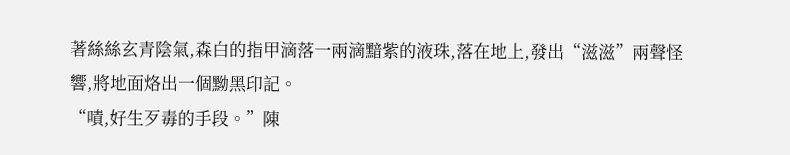著絲絲玄青陰氣,森白的指甲滴落一兩滴黯紫的液珠,落在地上,發出“滋滋”兩聲怪響,將地面烙出一個黝黑印記。
“嘖,好生歹毒的手段。”陳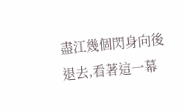盡江幾個閃身向後退去,看著這一幕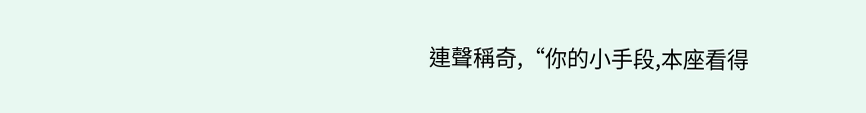連聲稱奇,“你的小手段,本座看得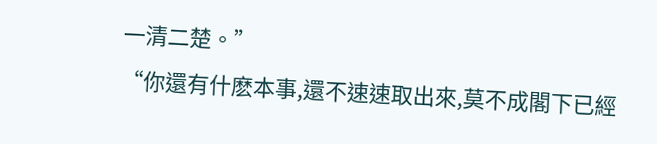一清二楚。”
“你還有什麽本事,還不速速取出來,莫不成閣下已經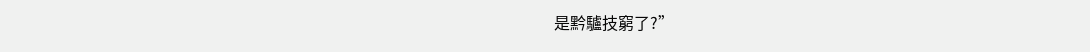是黔驢技窮了?”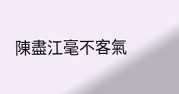陳盡江毫不客氣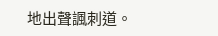地出聲諷刺道。